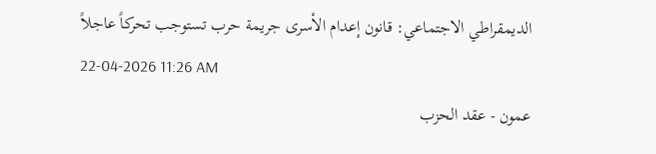الديمقراطي الاجتماعي: قانون إعدام الأسرى جريمة حرب تستوجب تحركاً عاجلاً
22-04-2026 11:26 AM
عمون - عقد الحزب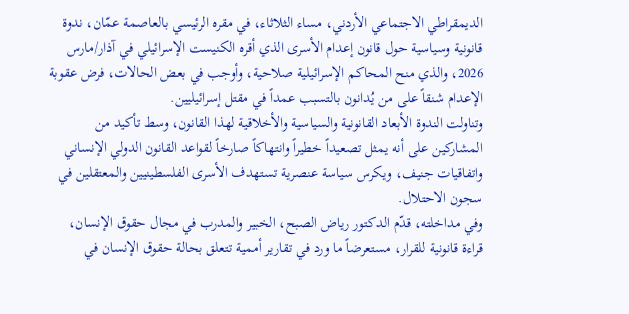الديمقراطي الاجتماعي الأردني، مساء الثلاثاء، في مقره الرئيسي بالعاصمة عمّان، ندوة قانونية وسياسية حول قانون إعدام الأسرى الذي أقره الكنيست الإسرائيلي في آذار/مارس 2026، والذي منح المحاكم الإسرائيلية صلاحية، وأوجب في بعض الحالات، فرض عقوبة الإعدام شنقاً على من يُدانون بالتسبب عمداً في مقتل إسرائيليين.
وتناولت الندوة الأبعاد القانونية والسياسية والأخلاقية لهذا القانون، وسط تأكيد من المشاركين على أنه يمثل تصعيداً خطيراً وانتهاكاً صارخاً لقواعد القانون الدولي الإنساني واتفاقيات جنيف، ويكرس سياسة عنصرية تستهدف الأسرى الفلسطينيين والمعتقلين في سجون الاحتلال.
وفي مداخلته، قدّم الدكتور رياض الصبح، الخبير والمدرب في مجال حقوق الإنسان، قراءة قانونية للقرار، مستعرضاً ما ورد في تقارير أممية تتعلق بحالة حقوق الإنسان في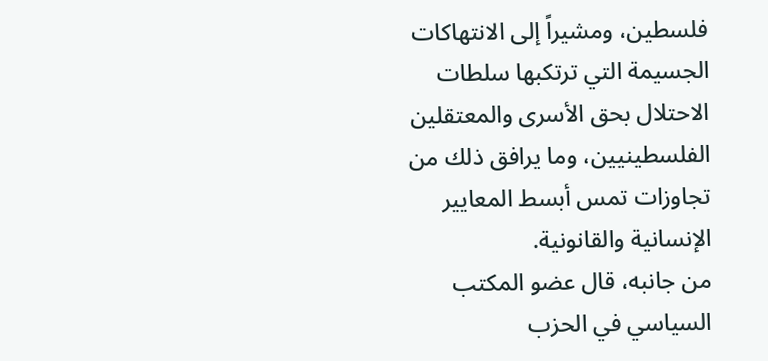فلسطين، ومشيراً إلى الانتهاكات الجسيمة التي ترتكبها سلطات الاحتلال بحق الأسرى والمعتقلين الفلسطينيين، وما يرافق ذلك من تجاوزات تمس أبسط المعايير الإنسانية والقانونية.
من جانبه، قال عضو المكتب السياسي في الحزب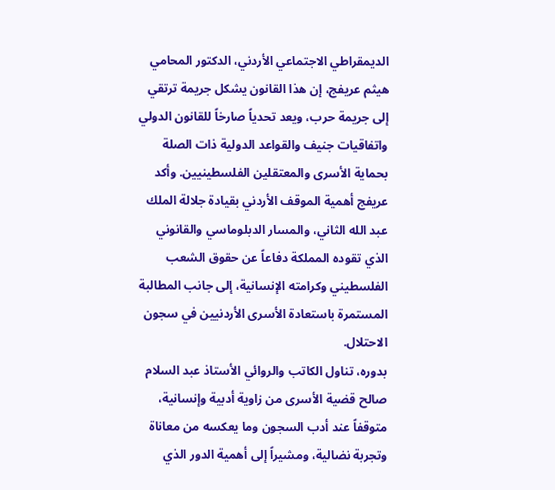الديمقراطي الاجتماعي الأردني، الدكتور المحامي هيثم عريفج، إن هذا القانون يشكل جريمة ترتقي إلى جريمة حرب، ويعد تحدياً صارخاً للقانون الدولي واتفاقيات جنيف والقواعد الدولية ذات الصلة بحماية الأسرى والمعتقلين الفلسطينيين. وأكد عريفج أهمية الموقف الأردني بقيادة جلالة الملك عبد الله الثاني، والمسار الدبلوماسي والقانوني الذي تقوده المملكة دفاعاً عن حقوق الشعب الفلسطيني وكرامته الإنسانية، إلى جانب المطالبة المستمرة باستعادة الأسرى الأردنيين في سجون الاحتلال.
بدوره، تناول الكاتب والروائي الأستاذ عبد السلام صالح قضية الأسرى من زاوية أدبية وإنسانية، متوقفاً عند أدب السجون وما يعكسه من معاناة وتجربة نضالية، ومشيراً إلى أهمية الدور الذي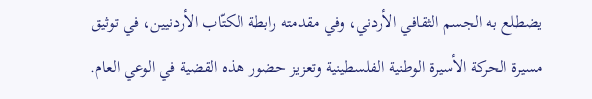يضطلع به الجسم الثقافي الأردني، وفي مقدمته رابطة الكتّاب الأردنيين، في توثيق مسيرة الحركة الأسيرة الوطنية الفلسطينية وتعزيز حضور هذه القضية في الوعي العام.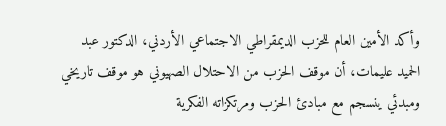وأكد الأمين العام للحزب الديمقراطي الاجتماعي الأردني، الدكتور عبد الحميد عليمات، أن موقف الحزب من الاحتلال الصهيوني هو موقف تاريخي ومبدئي ينسجم مع مبادئ الحزب ومرتكزاته الفكرية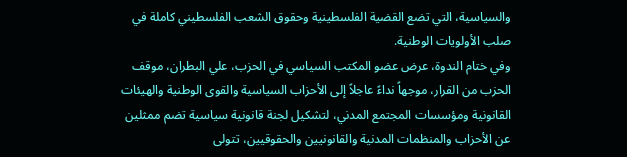والسياسية، التي تضع القضية الفلسطينية وحقوق الشعب الفلسطيني كاملة في صلب الأولويات الوطنية.
وفي ختام الندوة، عرض عضو المكتب السياسي في الحزب، علي البطران، موقف الحزب من القرار، موجهاً نداءً عاجلاً إلى الأحزاب السياسية والقوى الوطنية والهيئات القانونية ومؤسسات المجتمع المدني، لتشكيل لجنة قانونية سياسية تضم ممثلين عن الأحزاب والمنظمات المدنية والقانونيين والحقوقيين، تتولى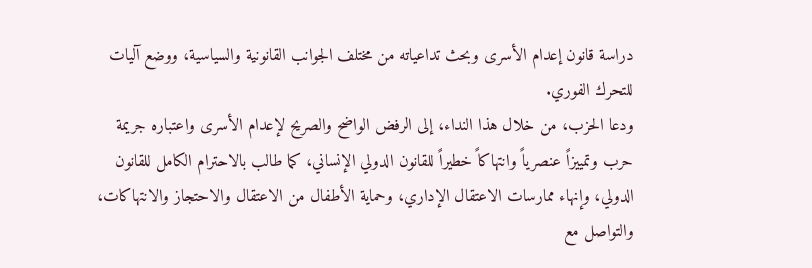دراسة قانون إعدام الأسرى وبحث تداعياته من مختلف الجوانب القانونية والسياسية، ووضع آليات للتحرك الفوري.
ودعا الحزب، من خلال هذا النداء، إلى الرفض الواضح والصريح لإعدام الأسرى واعتباره جريمة حرب وتمييزاً عنصرياً وانتهاكاً خطيراً للقانون الدولي الإنساني، كما طالب بالاحترام الكامل للقانون الدولي، وإنهاء ممارسات الاعتقال الإداري، وحماية الأطفال من الاعتقال والاحتجاز والانتهاكات، والتواصل مع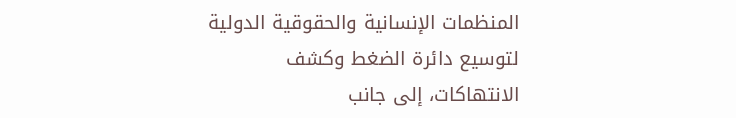المنظمات الإنسانية والحقوقية الدولية لتوسيع دائرة الضغط وكشف الانتهاكات، إلى جانب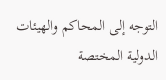التوجه إلى المحاكم والهيئات الدولية المختصة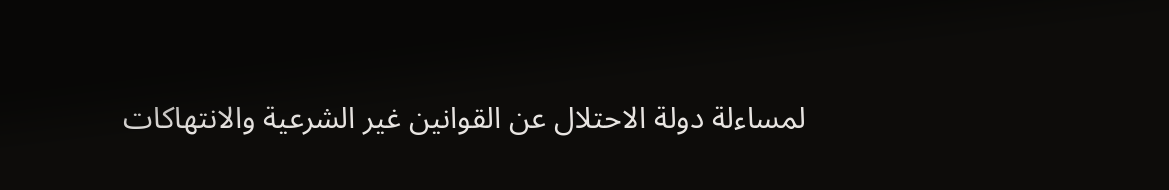لمساءلة دولة الاحتلال عن القوانين غير الشرعية والانتهاكات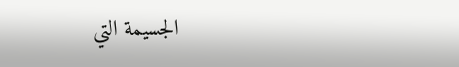الجسيمة التي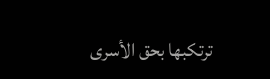ترتكبها بحق الأسرى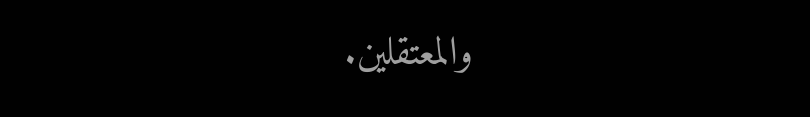والمعتقلين.